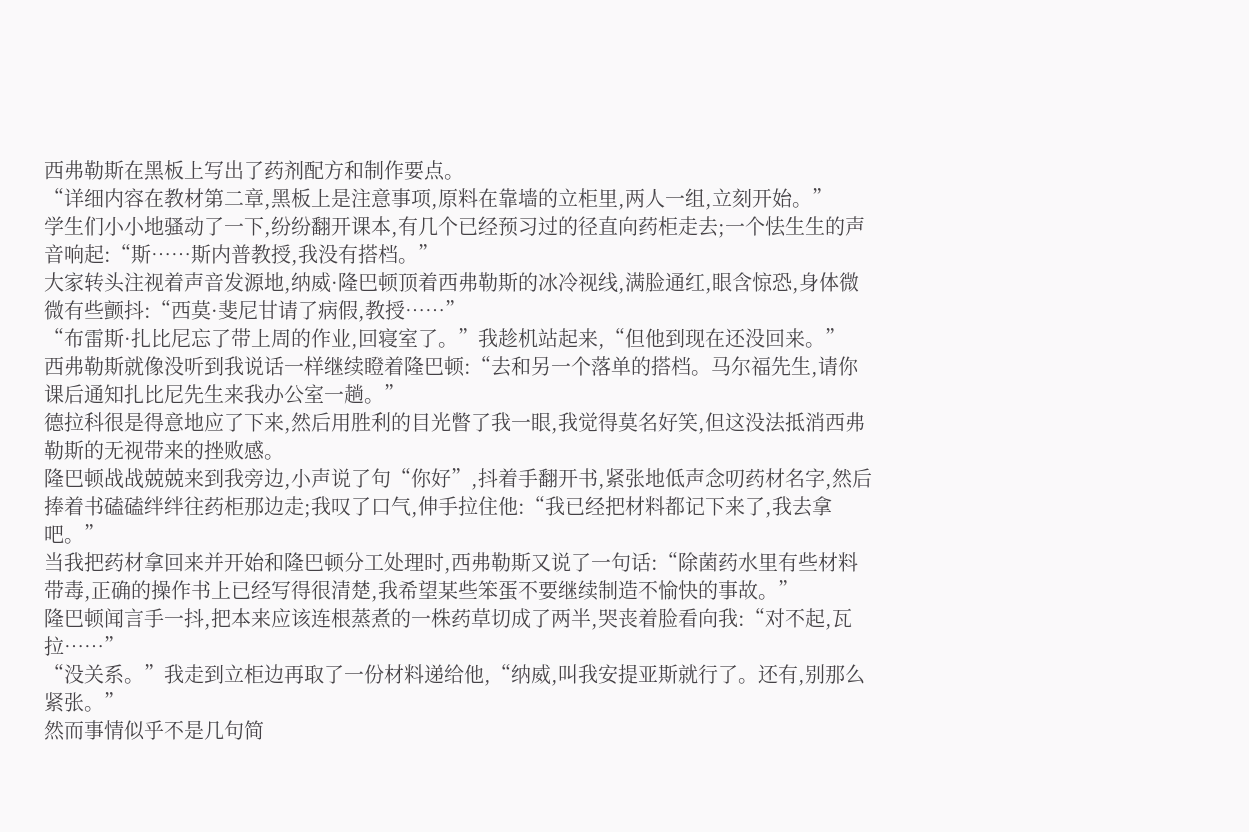西弗勒斯在黑板上写出了药剂配方和制作要点。
“详细内容在教材第二章,黑板上是注意事项,原料在靠墙的立柜里,两人一组,立刻开始。”
学生们小小地骚动了一下,纷纷翻开课本,有几个已经预习过的径直向药柜走去;一个怯生生的声音响起:“斯……斯内普教授,我没有搭档。”
大家转头注视着声音发源地,纳威·隆巴顿顶着西弗勒斯的冰冷视线,满脸通红,眼含惊恐,身体微微有些颤抖:“西莫·斐尼甘请了病假,教授……”
“布雷斯·扎比尼忘了带上周的作业,回寝室了。”我趁机站起来,“但他到现在还没回来。”
西弗勒斯就像没听到我说话一样继续瞪着隆巴顿:“去和另一个落单的搭档。马尔福先生,请你课后通知扎比尼先生来我办公室一趟。”
德拉科很是得意地应了下来,然后用胜利的目光瞥了我一眼,我觉得莫名好笑,但这没法抵消西弗勒斯的无视带来的挫败感。
隆巴顿战战兢兢来到我旁边,小声说了句“你好”,抖着手翻开书,紧张地低声念叨药材名字,然后捧着书磕磕绊绊往药柜那边走;我叹了口气,伸手拉住他:“我已经把材料都记下来了,我去拿吧。”
当我把药材拿回来并开始和隆巴顿分工处理时,西弗勒斯又说了一句话:“除菌药水里有些材料带毒,正确的操作书上已经写得很清楚,我希望某些笨蛋不要继续制造不愉快的事故。”
隆巴顿闻言手一抖,把本来应该连根蒸煮的一株药草切成了两半,哭丧着脸看向我:“对不起,瓦拉……”
“没关系。”我走到立柜边再取了一份材料递给他,“纳威,叫我安提亚斯就行了。还有,别那么紧张。”
然而事情似乎不是几句简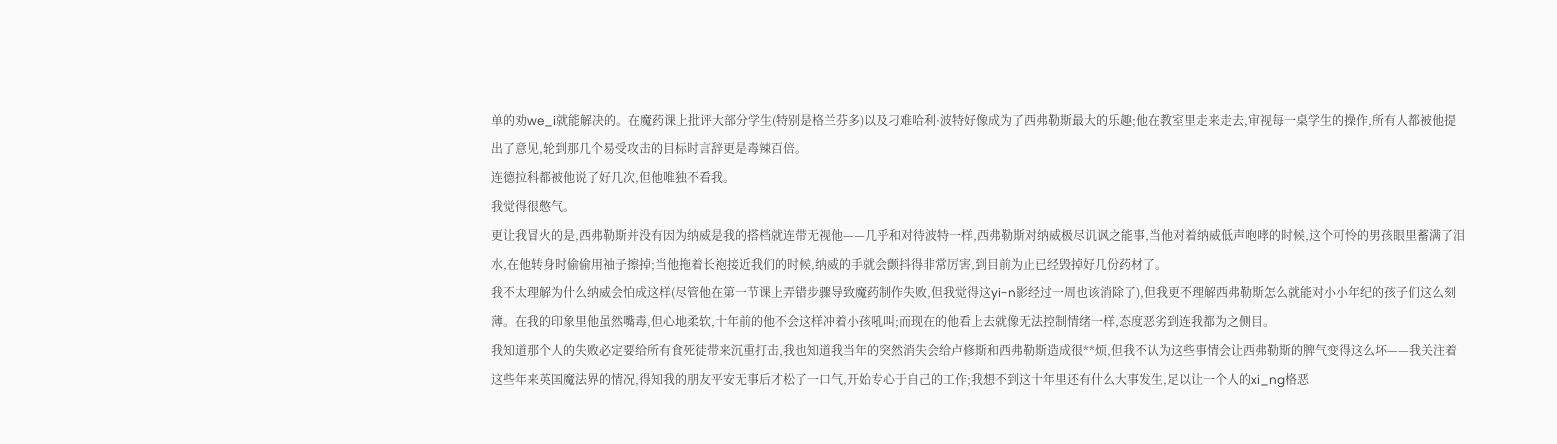单的劝we_i就能解决的。在魔药课上批评大部分学生(特别是格兰芬多)以及刁难哈利·波特好像成为了西弗勒斯最大的乐趣;他在教室里走来走去,审视每一桌学生的操作,所有人都被他提出了意见,轮到那几个易受攻击的目标时言辞更是毒辣百倍。
连德拉科都被他说了好几次,但他唯独不看我。
我觉得很憋气。
更让我冒火的是,西弗勒斯并没有因为纳威是我的搭档就连带无视他——几乎和对待波特一样,西弗勒斯对纳威极尽讥讽之能事,当他对着纳威低声咆哮的时候,这个可怜的男孩眼里蓄满了泪水,在他转身时偷偷用袖子擦掉;当他拖着长袍接近我们的时候,纳威的手就会颤抖得非常厉害,到目前为止已经毁掉好几份药材了。
我不太理解为什么纳威会怕成这样(尽管他在第一节课上弄错步骤导致魔药制作失败,但我觉得这yi-n影经过一周也该消除了),但我更不理解西弗勒斯怎么就能对小小年纪的孩子们这么刻薄。在我的印象里他虽然嘴毒,但心地柔软,十年前的他不会这样冲着小孩吼叫;而现在的他看上去就像无法控制情绪一样,态度恶劣到连我都为之侧目。
我知道那个人的失败必定要给所有食死徒带来沉重打击,我也知道我当年的突然消失会给卢修斯和西弗勒斯造成很**烦,但我不认为这些事情会让西弗勒斯的脾气变得这么坏——我关注着这些年来英国魔法界的情况,得知我的朋友平安无事后才松了一口气,开始专心于自己的工作;我想不到这十年里还有什么大事发生,足以让一个人的xi_ng格恶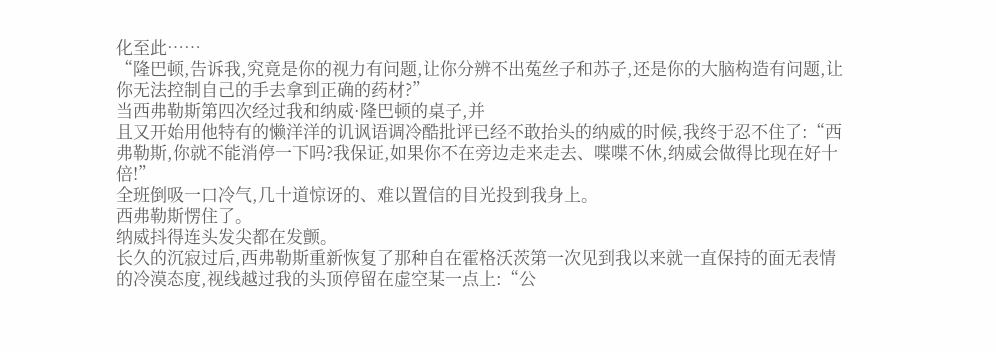化至此……
“隆巴顿,告诉我,究竟是你的视力有问题,让你分辨不出菟丝子和苏子,还是你的大脑构造有问题,让你无法控制自己的手去拿到正确的药材?”
当西弗勒斯第四次经过我和纳威·隆巴顿的桌子,并
且又开始用他特有的懒洋洋的讥讽语调冷酷批评已经不敢抬头的纳威的时候,我终于忍不住了:“西弗勒斯,你就不能消停一下吗?我保证,如果你不在旁边走来走去、喋喋不休,纳威会做得比现在好十倍!”
全班倒吸一口冷气,几十道惊讶的、难以置信的目光投到我身上。
西弗勒斯愣住了。
纳威抖得连头发尖都在发颤。
长久的沉寂过后,西弗勒斯重新恢复了那种自在霍格沃茨第一次见到我以来就一直保持的面无表情的冷漠态度,视线越过我的头顶停留在虚空某一点上:“公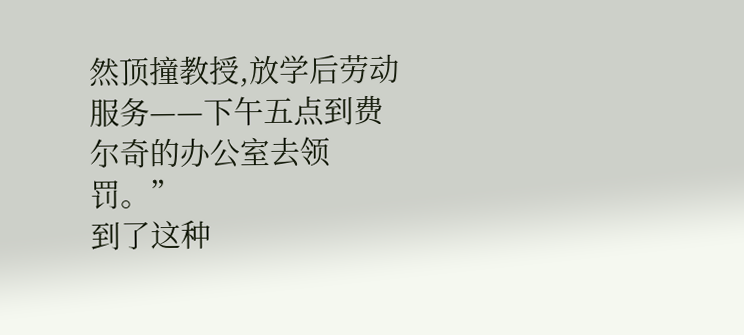然顶撞教授,放学后劳动服务——下午五点到费尔奇的办公室去领罚。”
到了这种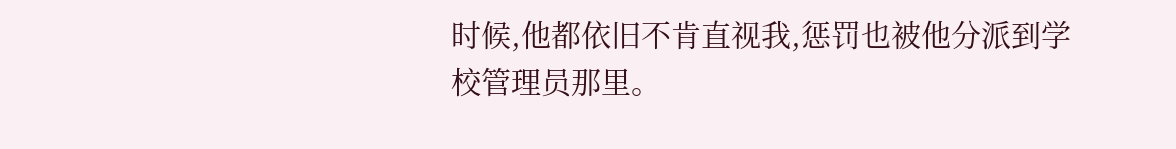时候,他都依旧不肯直视我,惩罚也被他分派到学校管理员那里。